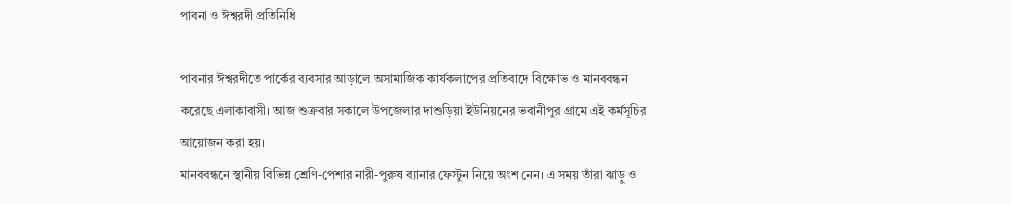পাবনা ও ঈশ্বরদী প্রতিনিধি

পাবনার ঈশ্বরদীতে পার্কের ব্যবসার আড়ালে অসামাজিক কার্যকলাপের প্রতিবাদে বিক্ষোভ ও মানববন্ধন করেছে এলাকাবাসী। আজ শুক্রবার সকালে উপজেলার দাশুড়িয়া ইউনিয়নের ভবানীপুর গ্রামে এই কর্মসূচির আয়োজন করা হয়।
মানববন্ধনে স্থানীয় বিভিন্ন শ্রেণি-পেশার নারী-পুরুষ ব্যানার ফেস্টুন নিয়ে অংশ নেন। এ সময় তাঁরা ঝাড়ু ও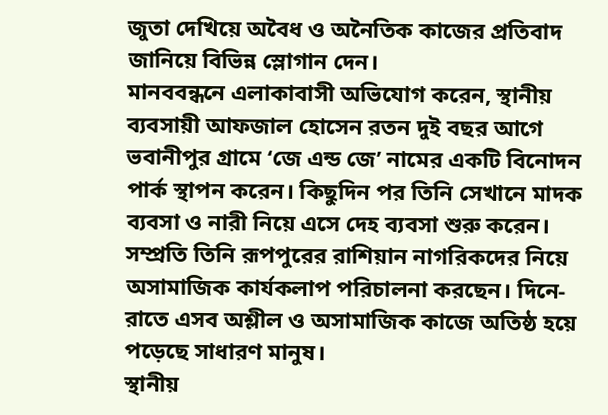জুতা দেখিয়ে অবৈধ ও অনৈতিক কাজের প্রতিবাদ জানিয়ে বিভিন্ন স্লোগান দেন।
মানববন্ধনে এলাকাবাসী অভিযোগ করেন, স্থানীয় ব্যবসায়ী আফজাল হোসেন রতন দুই বছর আগে ভবানীপুর গ্রামে ‘জে এন্ড জে’ নামের একটি বিনোদন পার্ক স্থাপন করেন। কিছুদিন পর তিনি সেখানে মাদক ব্যবসা ও নারী নিয়ে এসে দেহ ব্যবসা শুরু করেন। সম্প্রতি তিনি রূপপুরের রাশিয়ান নাগরিকদের নিয়ে অসামাজিক কার্যকলাপ পরিচালনা করছেন। দিনে-রাতে এসব অশ্লীল ও অসামাজিক কাজে অতিষ্ঠ হয়ে পড়েছে সাধারণ মানুষ।
স্থানীয়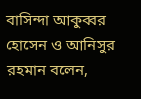বাসিন্দা আকুব্বর হোসেন ও আনিসুর রহমান বলেন,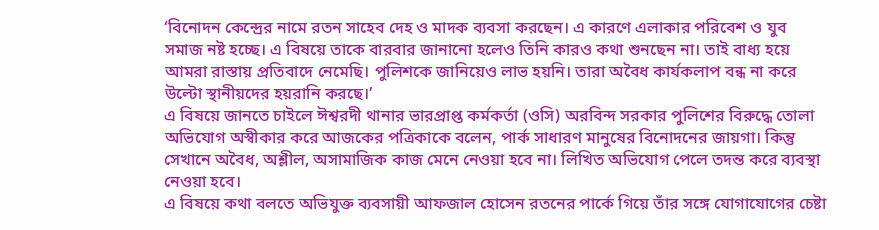‘বিনোদন কেন্দ্রের নামে রতন সাহেব দেহ ও মাদক ব্যবসা করছেন। এ কারণে এলাকার পরিবেশ ও যুব সমাজ নষ্ট হচ্ছে। এ বিষয়ে তাকে বারবার জানানো হলেও তিনি কারও কথা শুনছেন না। তাই বাধ্য হয়ে আমরা রাস্তায় প্রতিবাদে নেমেছি। পুলিশকে জানিয়েও লাভ হয়নি। তারা অবৈধ কার্যকলাপ বন্ধ না করে উল্টো স্থানীয়দের হয়রানি করছে।’
এ বিষয়ে জানতে চাইলে ঈশ্বরদী থানার ভারপ্রাপ্ত কর্মকর্তা (ওসি) অরবিন্দ সরকার পুলিশের বিরুদ্ধে তোলা অভিযোগ অস্বীকার করে আজকের পত্রিকাকে বলেন, পার্ক সাধারণ মানুষের বিনোদনের জায়গা। কিন্তু সেখানে অবৈধ, অশ্লীল, অসামাজিক কাজ মেনে নেওয়া হবে না। লিখিত অভিযোগ পেলে তদন্ত করে ব্যবস্থা নেওয়া হবে।
এ বিষয়ে কথা বলতে অভিযুক্ত ব্যবসায়ী আফজাল হোসেন রতনের পার্কে গিয়ে তাঁর সঙ্গে যোগাযোগের চেষ্টা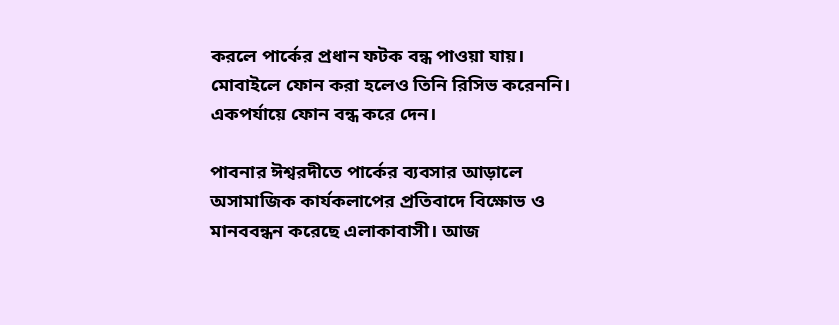করলে পার্কের প্রধান ফটক বন্ধ পাওয়া যায়। মোবাইলে ফোন করা হলেও তিনি রিসিভ করেননি। একপর্যায়ে ফোন বন্ধ করে দেন।

পাবনার ঈশ্বরদীতে পার্কের ব্যবসার আড়ালে অসামাজিক কার্যকলাপের প্রতিবাদে বিক্ষোভ ও মানববন্ধন করেছে এলাকাবাসী। আজ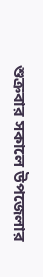শুক্রবার সকালে উপজেলার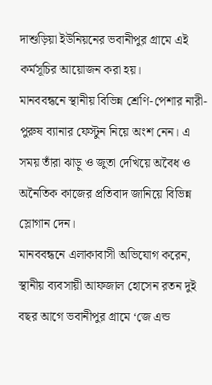দাশুড়িয়া ইউনিয়নের ভবানীপুর গ্রামে এই কর্মসূচির আয়োজন করা হয়।
মানববন্ধনে স্থানীয় বিভিন্ন শ্রেণি-পেশার নারী-পুরুষ ব্যানার ফেস্টুন নিয়ে অংশ নেন। এ সময় তাঁরা ঝাড়ু ও জুতা দেখিয়ে অবৈধ ও অনৈতিক কাজের প্রতিবাদ জানিয়ে বিভিন্ন স্লোগান দেন।
মানববন্ধনে এলাকাবাসী অভিযোগ করেন, স্থানীয় ব্যবসায়ী আফজাল হোসেন রতন দুই বছর আগে ভবানীপুর গ্রামে ‘জে এন্ড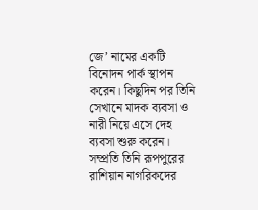জে’ নামের একটি বিনোদন পার্ক স্থাপন করেন। কিছুদিন পর তিনি সেখানে মাদক ব্যবসা ও নারী নিয়ে এসে দেহ ব্যবসা শুরু করেন। সম্প্রতি তিনি রূপপুরের রাশিয়ান নাগরিকদের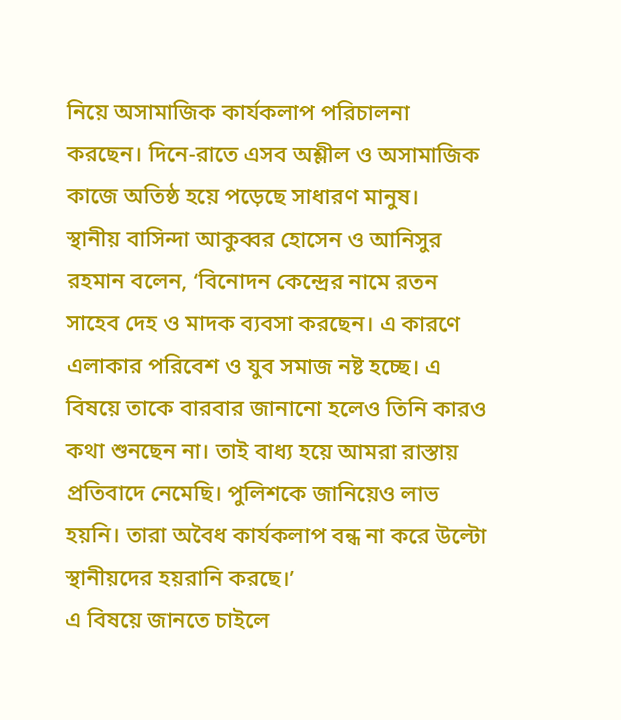নিয়ে অসামাজিক কার্যকলাপ পরিচালনা করছেন। দিনে-রাতে এসব অশ্লীল ও অসামাজিক কাজে অতিষ্ঠ হয়ে পড়েছে সাধারণ মানুষ।
স্থানীয় বাসিন্দা আকুব্বর হোসেন ও আনিসুর রহমান বলেন, ‘বিনোদন কেন্দ্রের নামে রতন সাহেব দেহ ও মাদক ব্যবসা করছেন। এ কারণে এলাকার পরিবেশ ও যুব সমাজ নষ্ট হচ্ছে। এ বিষয়ে তাকে বারবার জানানো হলেও তিনি কারও কথা শুনছেন না। তাই বাধ্য হয়ে আমরা রাস্তায় প্রতিবাদে নেমেছি। পুলিশকে জানিয়েও লাভ হয়নি। তারা অবৈধ কার্যকলাপ বন্ধ না করে উল্টো স্থানীয়দের হয়রানি করছে।’
এ বিষয়ে জানতে চাইলে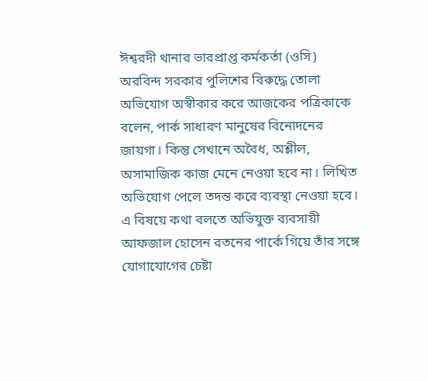ঈশ্বরদী থানার ভারপ্রাপ্ত কর্মকর্তা (ওসি) অরবিন্দ সরকার পুলিশের বিরুদ্ধে তোলা অভিযোগ অস্বীকার করে আজকের পত্রিকাকে বলেন, পার্ক সাধারণ মানুষের বিনোদনের জায়গা। কিন্তু সেখানে অবৈধ, অশ্লীল, অসামাজিক কাজ মেনে নেওয়া হবে না। লিখিত অভিযোগ পেলে তদন্ত করে ব্যবস্থা নেওয়া হবে।
এ বিষয়ে কথা বলতে অভিযুক্ত ব্যবসায়ী আফজাল হোসেন রতনের পার্কে গিয়ে তাঁর সঙ্গে যোগাযোগের চেষ্টা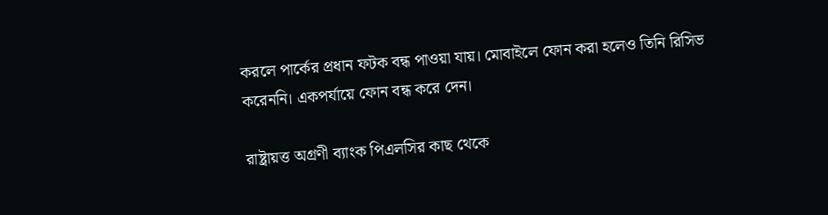করলে পার্কের প্রধান ফটক বন্ধ পাওয়া যায়। মোবাইলে ফোন করা হলেও তিনি রিসিভ করেননি। একপর্যায়ে ফোন বন্ধ করে দেন।

রাষ্ট্রায়ত্ত অগ্রণী ব্যাংক পিএলসির কাছ থেকে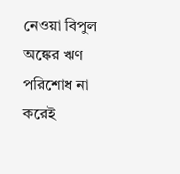নেওয়া বিপুল অঙ্কের ঋণ পরিশোধ না করেই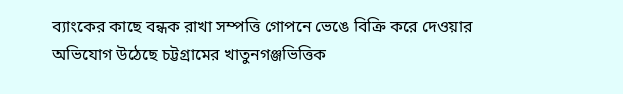ব্যাংকের কাছে বন্ধক রাখা সম্পত্তি গোপনে ভেঙে বিক্রি করে দেওয়ার অভিযোগ উঠেছে চট্টগ্রামের খাতুনগঞ্জভিত্তিক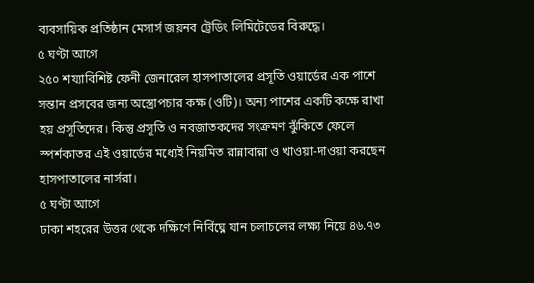ব্যবসায়িক প্রতিষ্ঠান মেসার্স জয়নব ট্রেডিং লিমিটেডের বিরুদ্ধে।
৫ ঘণ্টা আগে
২৫০ শয্যাবিশিষ্ট ফেনী জেনারেল হাসপাতালের প্রসূতি ওয়ার্ডের এক পাশে সন্তান প্রসবের জন্য অস্ত্রোপচার কক্ষ (ওটি)। অন্য পাশের একটি কক্ষে রাখা হয় প্রসূতিদের। কিন্তু প্রসূতি ও নবজাতকদের সংক্রমণ ঝুঁকিতে ফেলে স্পর্শকাতর এই ওয়ার্ডের মধ্যেই নিয়মিত রান্নাবান্না ও খাওয়া-দাওয়া করছেন হাসপাতালের নার্সরা।
৫ ঘণ্টা আগে
ঢাকা শহরের উত্তর থেকে দক্ষিণে নির্বিঘ্নে যান চলাচলের লক্ষ্য নিয়ে ৪৬.৭৩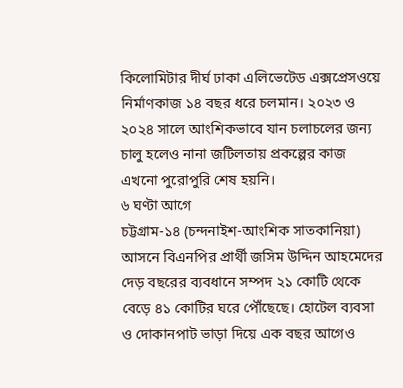কিলোমিটার দীর্ঘ ঢাকা এলিভেটেড এক্সপ্রেসওয়ে নির্মাণকাজ ১৪ বছর ধরে চলমান। ২০২৩ ও ২০২৪ সালে আংশিকভাবে যান চলাচলের জন্য চালু হলেও নানা জটিলতায় প্রকল্পের কাজ এখনো পুরোপুরি শেষ হয়নি।
৬ ঘণ্টা আগে
চট্টগ্রাম-১৪ (চন্দনাইশ-আংশিক সাতকানিয়া) আসনে বিএনপির প্রার্থী জসিম উদ্দিন আহমেদের দেড় বছরের ব্যবধানে সম্পদ ২১ কোটি থেকে বেড়ে ৪১ কোটির ঘরে পৌঁছেছে। হোটেল ব্যবসা ও দোকানপাট ভাড়া দিয়ে এক বছর আগেও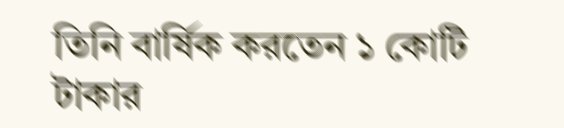তিনি বার্ষিক করতেন ১ কোটি টাকার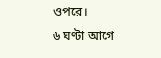ওপরে।
৬ ঘণ্টা আগে